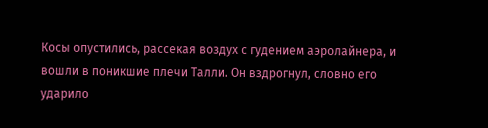Косы опустились, рассекая воздух с гудением аэролайнера, и вошли в поникшие плечи Талли. Он вздрогнул, словно его ударило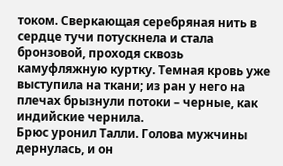током. Сверкающая серебряная нить в сердце тучи потускнела и стала бронзовой, проходя сквозь камуфляжную куртку. Темная кровь уже выступила на ткани; из ран у него на плечах брызнули потоки – черные, как индийские чернила.
Брюс уронил Талли. Голова мужчины дернулась, и он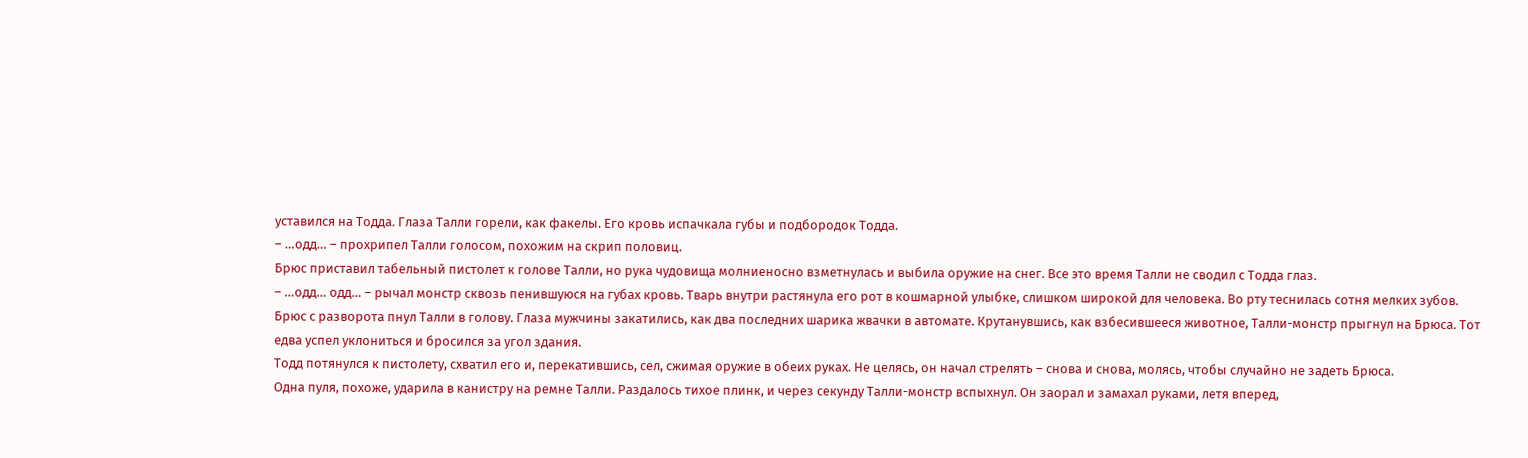уставился на Тодда. Глаза Талли горели, как факелы. Его кровь испачкала губы и подбородок Тодда.
– …одд… – прохрипел Талли голосом, похожим на скрип половиц.
Брюс приставил табельный пистолет к голове Талли, но рука чудовища молниеносно взметнулась и выбила оружие на снег. Все это время Талли не сводил с Тодда глаз.
– …одд… одд… – рычал монстр сквозь пенившуюся на губах кровь. Тварь внутри растянула его рот в кошмарной улыбке, слишком широкой для человека. Во рту теснилась сотня мелких зубов. Брюс с разворота пнул Талли в голову. Глаза мужчины закатились, как два последних шарика жвачки в автомате. Крутанувшись, как взбесившееся животное, Талли-монстр прыгнул на Брюса. Тот едва успел уклониться и бросился за угол здания.
Тодд потянулся к пистолету, схватил его и, перекатившись, сел, сжимая оружие в обеих руках. Не целясь, он начал стрелять – снова и снова, молясь, чтобы случайно не задеть Брюса.
Одна пуля, похоже, ударила в канистру на ремне Талли. Раздалось тихое плинк, и через секунду Талли-монстр вспыхнул. Он заорал и замахал руками, летя вперед,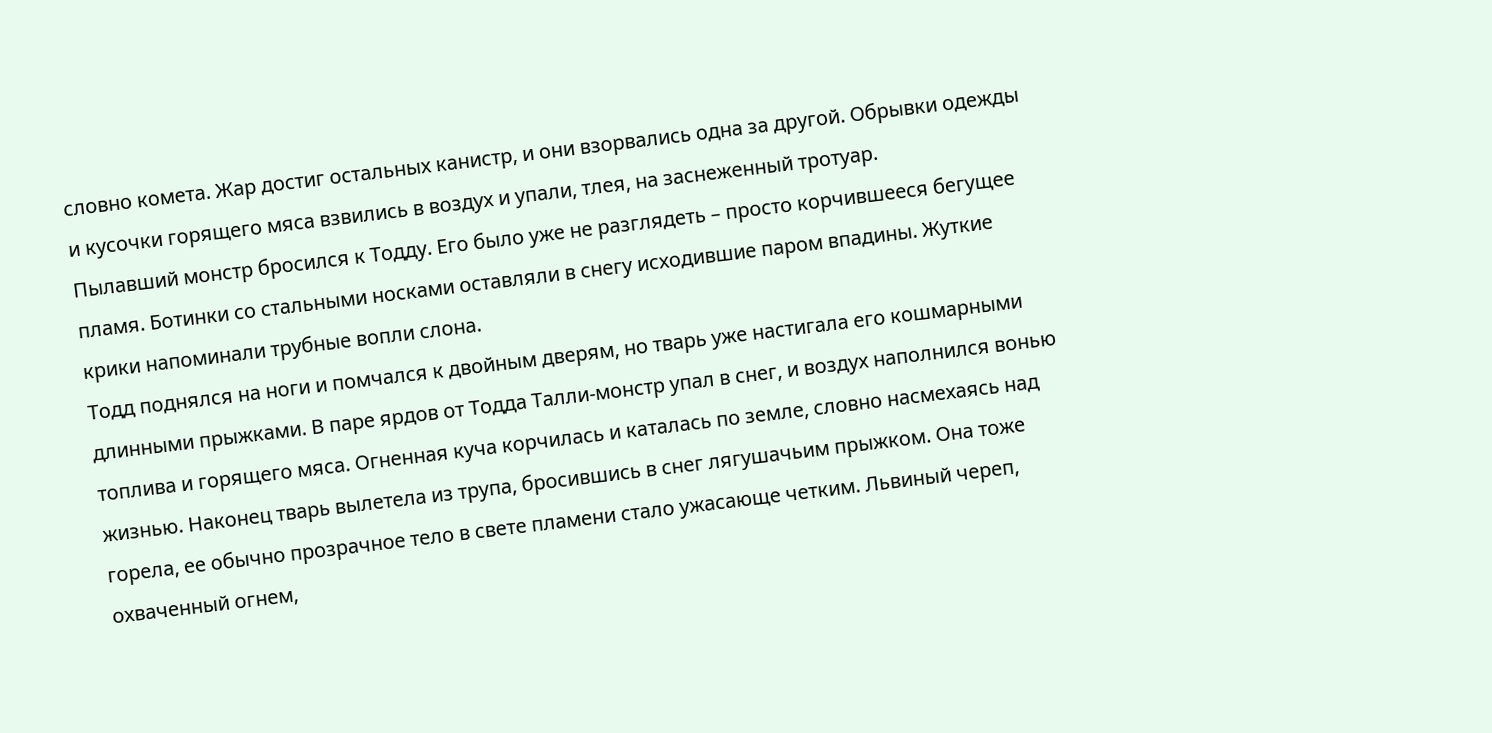словно комета. Жар достиг остальных канистр, и они взорвались одна за другой. Обрывки одежды и кусочки горящего мяса взвились в воздух и упали, тлея, на заснеженный тротуар.
Пылавший монстр бросился к Тодду. Его было уже не разглядеть – просто корчившееся бегущее пламя. Ботинки со стальными носками оставляли в снегу исходившие паром впадины. Жуткие крики напоминали трубные вопли слона.
Тодд поднялся на ноги и помчался к двойным дверям, но тварь уже настигала его кошмарными длинными прыжками. В паре ярдов от Тодда Талли-монстр упал в снег, и воздух наполнился вонью топлива и горящего мяса. Огненная куча корчилась и каталась по земле, словно насмехаясь над жизнью. Наконец тварь вылетела из трупа, бросившись в снег лягушачьим прыжком. Она тоже горела, ее обычно прозрачное тело в свете пламени стало ужасающе четким. Львиный череп, охваченный огнем,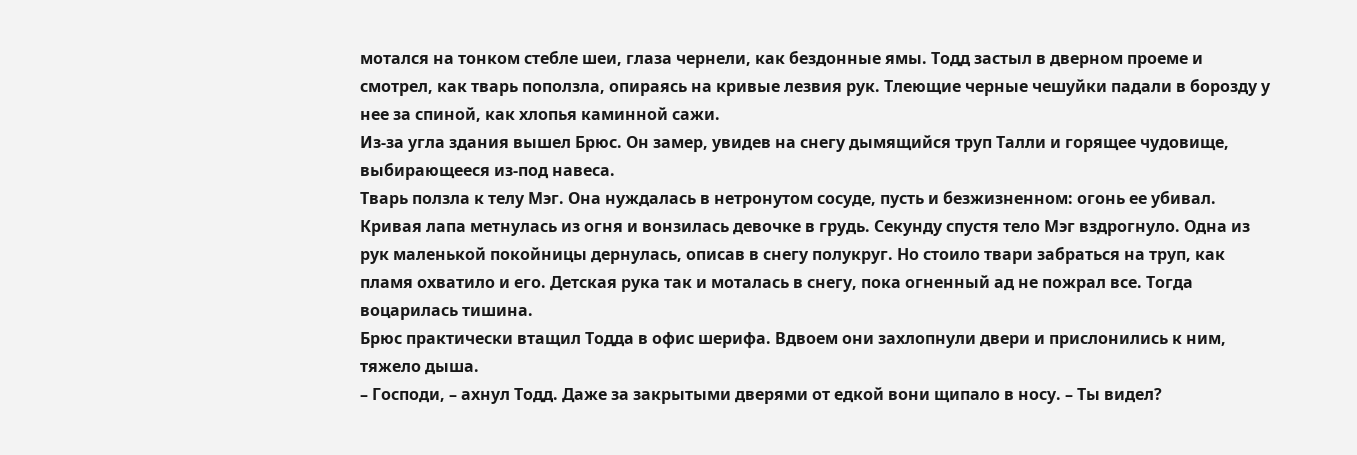мотался на тонком стебле шеи, глаза чернели, как бездонные ямы. Тодд застыл в дверном проеме и смотрел, как тварь поползла, опираясь на кривые лезвия рук. Тлеющие черные чешуйки падали в борозду у нее за спиной, как хлопья каминной сажи.
Из-за угла здания вышел Брюс. Он замер, увидев на снегу дымящийся труп Талли и горящее чудовище, выбирающееся из-под навеса.
Тварь ползла к телу Мэг. Она нуждалась в нетронутом сосуде, пусть и безжизненном: огонь ее убивал.
Кривая лапа метнулась из огня и вонзилась девочке в грудь. Секунду спустя тело Мэг вздрогнуло. Одна из рук маленькой покойницы дернулась, описав в снегу полукруг. Но стоило твари забраться на труп, как пламя охватило и его. Детская рука так и моталась в снегу, пока огненный ад не пожрал все. Тогда воцарилась тишина.
Брюс практически втащил Тодда в офис шерифа. Вдвоем они захлопнули двери и прислонились к ним, тяжело дыша.
– Господи, – ахнул Тодд. Даже за закрытыми дверями от едкой вони щипало в носу. – Ты видел?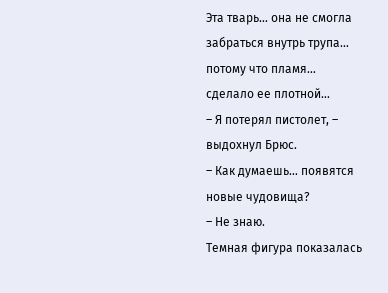Эта тварь… она не смогла забраться внутрь трупа… потому что пламя… сделало ее плотной…
– Я потерял пистолет, – выдохнул Брюс.
– Как думаешь… появятся новые чудовища?
– Не знаю.
Темная фигура показалась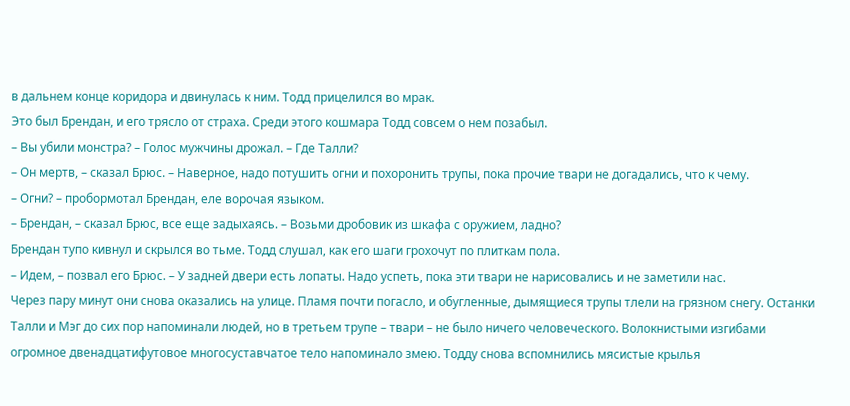в дальнем конце коридора и двинулась к ним. Тодд прицелился во мрак.
Это был Брендан, и его трясло от страха. Среди этого кошмара Тодд совсем о нем позабыл.
– Вы убили монстра? – Голос мужчины дрожал. – Где Талли?
– Он мертв, – сказал Брюс. – Наверное, надо потушить огни и похоронить трупы, пока прочие твари не догадались, что к чему.
– Огни? – пробормотал Брендан, еле ворочая языком.
– Брендан, – сказал Брюс, все еще задыхаясь. – Возьми дробовик из шкафа с оружием, ладно?
Брендан тупо кивнул и скрылся во тьме. Тодд слушал, как его шаги грохочут по плиткам пола.
– Идем, – позвал его Брюс. – У задней двери есть лопаты. Надо успеть, пока эти твари не нарисовались и не заметили нас.
Через пару минут они снова оказались на улице. Пламя почти погасло, и обугленные, дымящиеся трупы тлели на грязном снегу. Останки Талли и Мэг до сих пор напоминали людей, но в третьем трупе – твари – не было ничего человеческого. Волокнистыми изгибами огромное двенадцатифутовое многосуставчатое тело напоминало змею. Тодду снова вспомнились мясистые крылья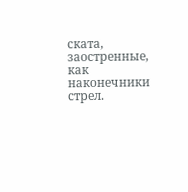ската, заостренные, как наконечники стрел.